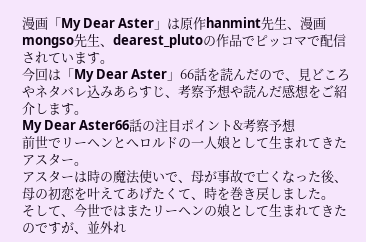漫画「My Dear Aster」は原作hanmint先生、漫画mongso先生、dearest_plutoの作品でピッコマで配信されています。
今回は「My Dear Aster」66話を読んだので、見どころやネタバレ込みあらすじ、考察予想や読んだ感想をご紹介します。
My Dear Aster66話の注目ポイント&考察予想
前世でリーヘンとへロルドの一人娘として生まれてきたアスター。
アスターは時の魔法使いで、母が事故で亡くなった後、母の初恋を叶えてあげたくて、時を巻き戻しました。
そして、今世ではまたリーヘンの娘として生まれてきたのですが、並外れ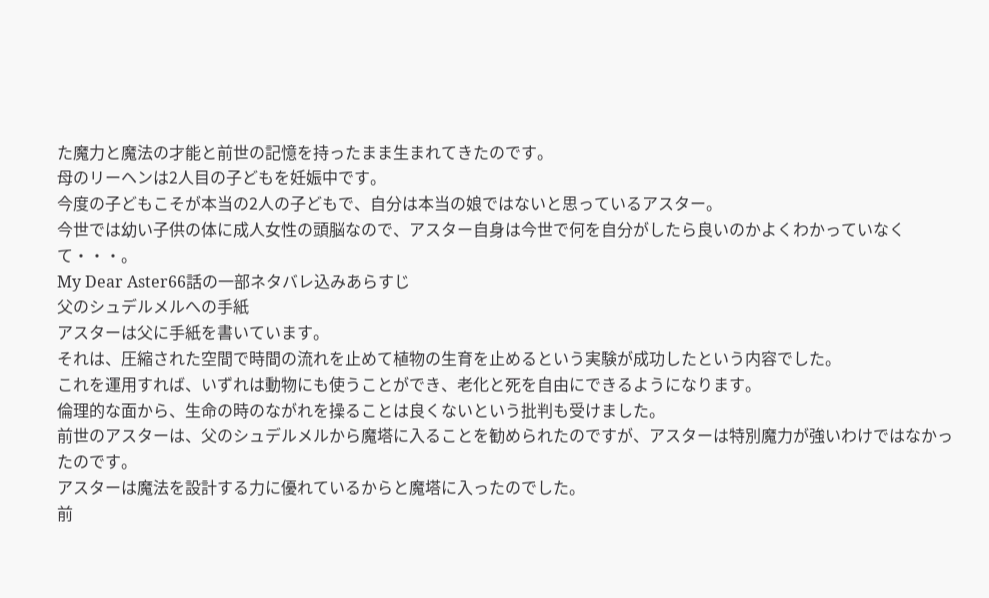た魔力と魔法の才能と前世の記憶を持ったまま生まれてきたのです。
母のリーヘンは2人目の子どもを妊娠中です。
今度の子どもこそが本当の2人の子どもで、自分は本当の娘ではないと思っているアスター。
今世では幼い子供の体に成人女性の頭脳なので、アスター自身は今世で何を自分がしたら良いのかよくわかっていなくて・・・。
My Dear Aster66話の一部ネタバレ込みあらすじ
父のシュデルメルへの手紙
アスターは父に手紙を書いています。
それは、圧縮された空間で時間の流れを止めて植物の生育を止めるという実験が成功したという内容でした。
これを運用すれば、いずれは動物にも使うことができ、老化と死を自由にできるようになります。
倫理的な面から、生命の時のながれを操ることは良くないという批判も受けました。
前世のアスターは、父のシュデルメルから魔塔に入ることを勧められたのですが、アスターは特別魔力が強いわけではなかったのです。
アスターは魔法を設計する力に優れているからと魔塔に入ったのでした。
前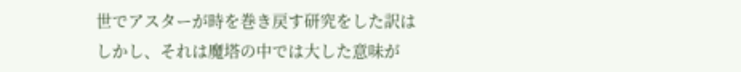世でアスターが時を巻き戻す研究をした訳は
しかし、それは魔塔の中では大した意味が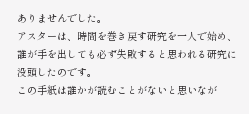ありませんでした。
アスターは、時間を巻き戻す研究を一人で始め、誰が手を出しても必ず失敗すると思われる研究に没頭したのです。
この手紙は誰かが読むことがないと思いなが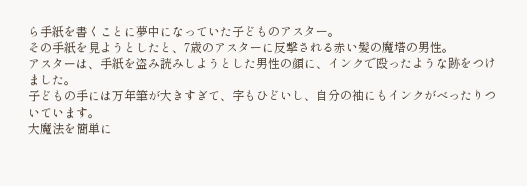ら手紙を書くことに夢中になっていた子どものアスター。
その手紙を見ようとしたと、7歳のアスターに反撃される赤い髪の魔塔の男性。
アスターは、手紙を盗み読みしようとした男性の顔に、インクで殴ったような跡をつけました。
子どもの手には万年筆が大きすぎて、字もひどいし、自分の袖にもインクがべったりついています。
大魔法を簡単に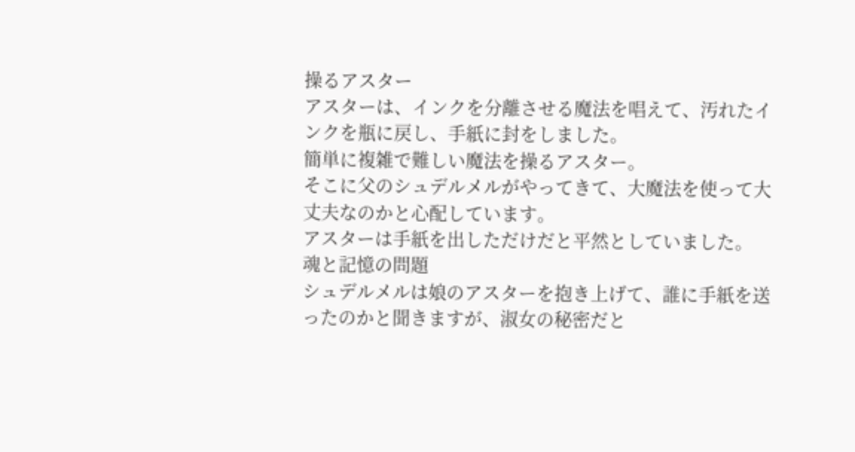操るアスター
アスターは、インクを分離させる魔法を唱えて、汚れたインクを瓶に戻し、手紙に封をしました。
簡単に複雑で難しい魔法を操るアスター。
そこに父のシュデルメルがやってきて、大魔法を使って大丈夫なのかと心配しています。
アスターは手紙を出しただけだと平然としていました。
魂と記憶の問題
シュデルメルは娘のアスターを抱き上げて、誰に手紙を送ったのかと聞きますが、淑女の秘密だと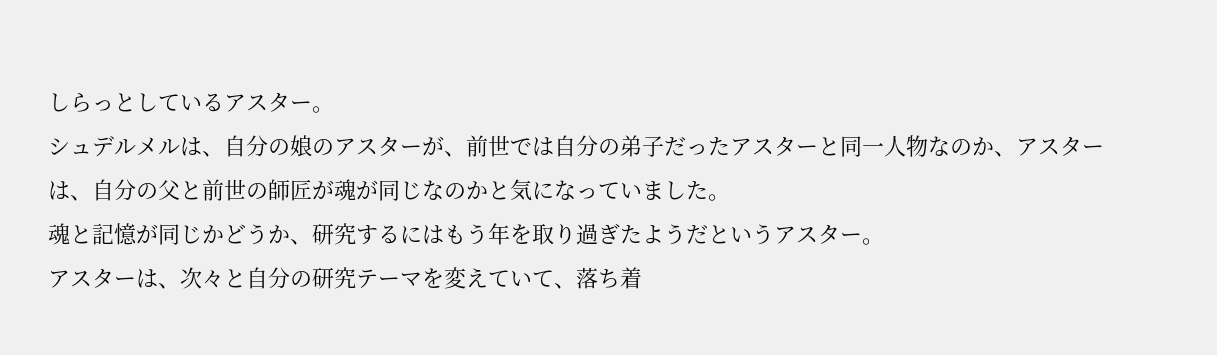しらっとしているアスター。
シュデルメルは、自分の娘のアスターが、前世では自分の弟子だったアスターと同一人物なのか、アスターは、自分の父と前世の師匠が魂が同じなのかと気になっていました。
魂と記憶が同じかどうか、研究するにはもう年を取り過ぎたようだというアスター。
アスターは、次々と自分の研究テーマを変えていて、落ち着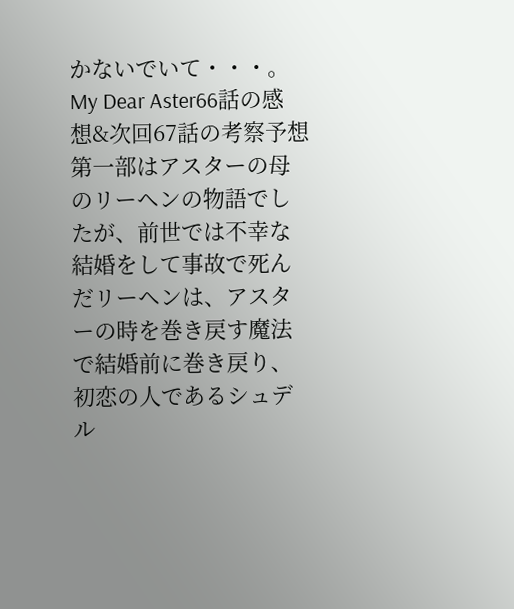かないでいて・・・。
My Dear Aster66話の感想&次回67話の考察予想
第一部はアスターの母のリーヘンの物語でしたが、前世では不幸な結婚をして事故で死んだリーヘンは、アスターの時を巻き戻す魔法で結婚前に巻き戻り、初恋の人であるシュデル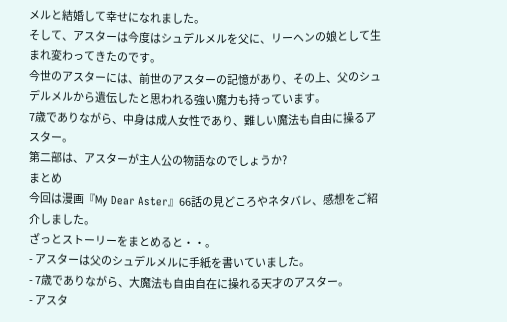メルと結婚して幸せになれました。
そして、アスターは今度はシュデルメルを父に、リーヘンの娘として生まれ変わってきたのです。
今世のアスターには、前世のアスターの記憶があり、その上、父のシュデルメルから遺伝したと思われる強い魔力も持っています。
7歳でありながら、中身は成人女性であり、難しい魔法も自由に操るアスター。
第二部は、アスターが主人公の物語なのでしょうか?
まとめ
今回は漫画『My Dear Aster』66話の見どころやネタバレ、感想をご紹介しました。
ざっとストーリーをまとめると・・。
- アスターは父のシュデルメルに手紙を書いていました。
- 7歳でありながら、大魔法も自由自在に操れる天才のアスター。
- アスタ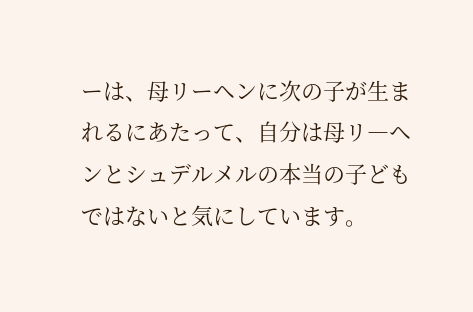ーは、母リーヘンに次の子が生まれるにあたって、自分は母リ―ヘンとシュデルメルの本当の子どもではないと気にしています。